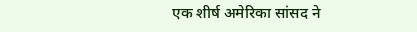एक शीर्ष अमेरिका सांसद ने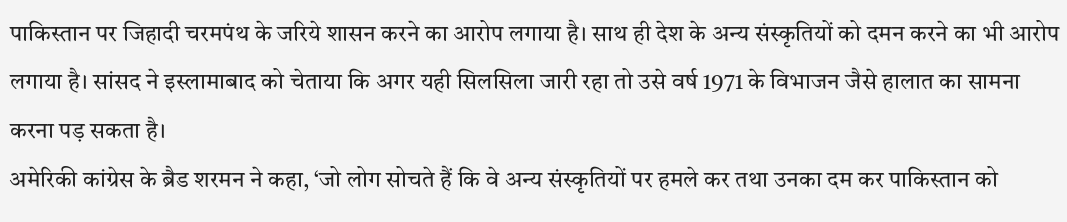पाकिस्तान पर जिहादी चरमपंथ के जरिये शासन करने का आरोप लगाया है। साथ ही देश के अन्य संस्कृतियों को दमन करने का भी आरोप लगाया है। सांसद ने इस्लामाबाद को चेताया कि अगर यही सिलसिला जारी रहा तो उसे वर्ष 1971 के विभाजन जैसे हालात का सामना करना पड़ सकता है।
अमेरिकी कांग्रेस के ब्रैड शरमन ने कहा, ‘जो लोग सोचते हैं कि वे अन्य संस्कृतियों पर हमले कर तथा उनका दम कर पाकिस्तान को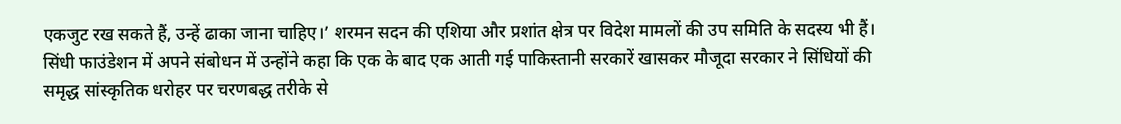एकजुट रख सकते हैं, उन्हें ढाका जाना चाहिए।’ शरमन सदन की एशिया और प्रशांत क्षेत्र पर विदेश मामलों की उप समिति के सदस्य भी हैं।
सिंधी फाउंडेशन में अपने संबोधन में उन्होंने कहा कि एक के बाद एक आती गई पाकिस्तानी सरकारें खासकर मौजूदा सरकार ने सिंधियों की समृद्ध सांस्कृतिक धरोहर पर चरणबद्ध तरीके से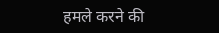हमले करने की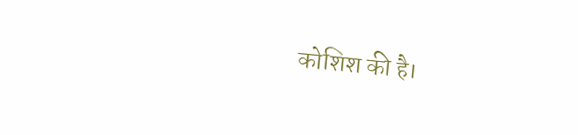कोशिश की है।